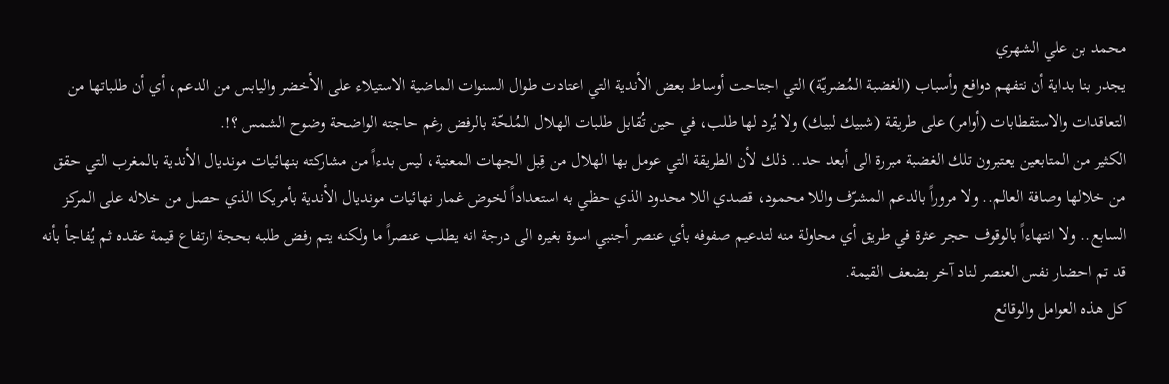محمد بن علي الشهري
يجدر بنا بداية أن نتفهم دوافع وأسباب (الغضبة المُضريّة) التي اجتاحت أوساط بعض الأندية التي اعتادت طوال السنوات الماضية الاستيلاء على الأخضر واليابس من الدعم، أي أن طلباتها من التعاقدات والاستقطابات (أوامر) على طريقة (شبيك لبيك) ولا يُرد لها طلب، في حين تُقابل طلبات الهلال المُلحّة بالرفض رغم حاجته الواضحة وضوح الشمس ؟!.
الكثير من المتابعين يعتبرون تلك الغضبة مبررة الى أبعد حد.. ذلك لأن الطريقة التي عومل بها الهلال من قِبل الجهات المعنية، ليس بدءاً من مشاركته بنهائيات مونديال الأندية بالمغرب التي حقق من خلالها وصافة العالم.. ولا مروراً بالدعم المشرّف واللا محمود، قصدي اللا محدود الذي حظي به استعداداً لخوض غمار نهائيات مونديال الأندية بأمريكا الذي حصل من خلاله على المركز السابع.. ولا انتهاءاً بالوقوف حجر عثرة في طريق أي محاولة منه لتدعيم صفوفه بأي عنصر أجنبي اسوة بغيره الى درجة انه يطلب عنصراً ما ولكنه يتم رفض طلبه بحجة ارتفاع قيمة عقده ثم يُفاجأ بأنه قد تم احضار نفس العنصر لناد آخر بضعف القيمة.
كل هذه العوامل والوقائع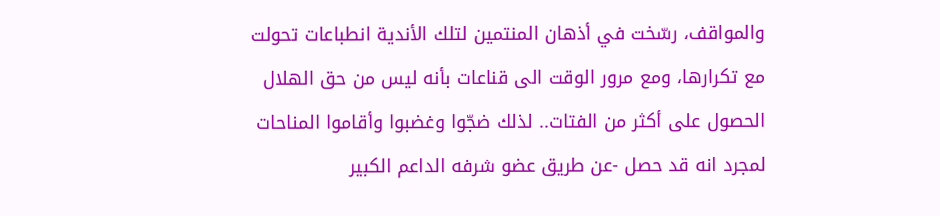والمواقف، رسّخت في أذهان المنتمين لتلك الأندية انطباعات تحولت مع تكرارها، ومع مرور الوقت الى قناعات بأنه ليس من حق الهلال الحصول على أكثر من الفتات.. لذلك ضجّوا وغضبوا وأقاموا المناحات لمجرد انه قد حصل -عن طريق عضو شرفه الداعم الكبير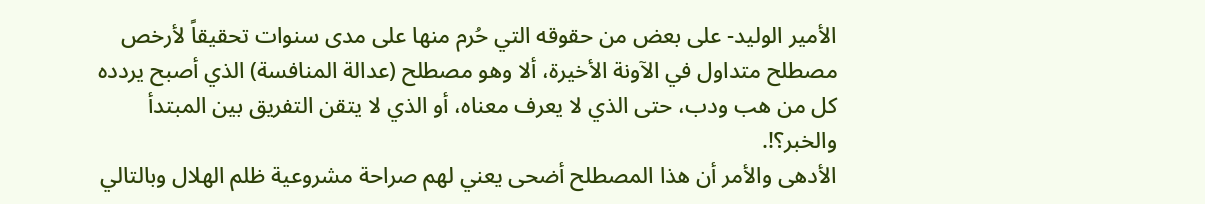الأمير الوليد- على بعض من حقوقه التي حُرم منها على مدى سنوات تحقيقاً لأرخص مصطلح متداول في الآونة الأخيرة، ألا وهو مصطلح (عدالة المنافسة) الذي أصبح يردده كل من هب ودب، حتى الذي لا يعرف معناه، أو الذي لا يتقن التفريق بين المبتدأ والخبر؟!.
الأدهى والأمر أن هذا المصطلح أضحى يعني لهم صراحة مشروعية ظلم الهلال وبالتالي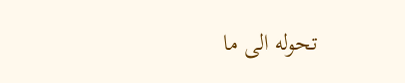تحوله الى ما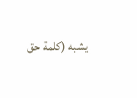يشبه (كلمة حق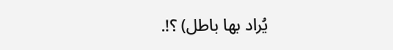يُراد بها باطل) ؟!.